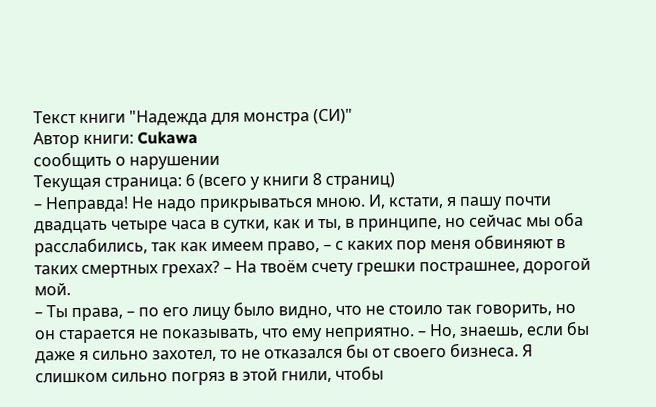Текст книги "Надежда для монстра (СИ)"
Автор книги: Cukawa
сообщить о нарушении
Текущая страница: 6 (всего у книги 8 страниц)
– Неправда! Не надо прикрываться мною. И, кстати, я пашу почти двадцать четыре часа в сутки, как и ты, в принципе, но сейчас мы оба расслабились, так как имеем право, – с каких пор меня обвиняют в таких смертных грехах? – На твоём счету грешки пострашнее, дорогой мой.
– Ты права, – по его лицу было видно, что не стоило так говорить, но он старается не показывать, что ему неприятно. – Но, знаешь, если бы даже я сильно захотел, то не отказался бы от своего бизнеса. Я слишком сильно погряз в этой гнили, чтобы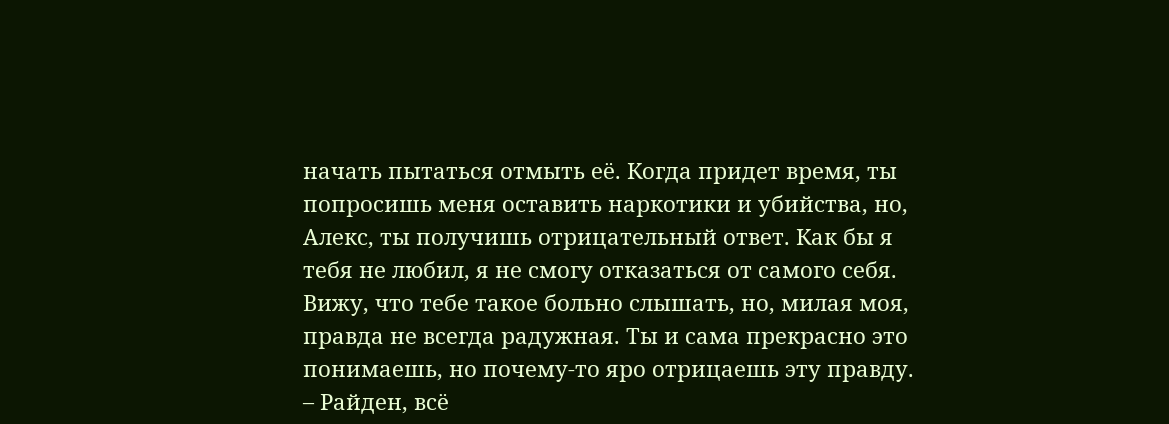начать пытаться отмыть её. Когда придет время, ты попросишь меня оставить наркотики и убийства, но, Алекс, ты получишь отрицательный ответ. Как бы я тебя не любил, я не смогу отказаться от самого себя. Вижу, что тебе такое больно слышать, но, милая моя, правда не всегда радужная. Ты и сама прекрасно это понимаешь, но почему-то яро отрицаешь эту правду.
– Райден, всё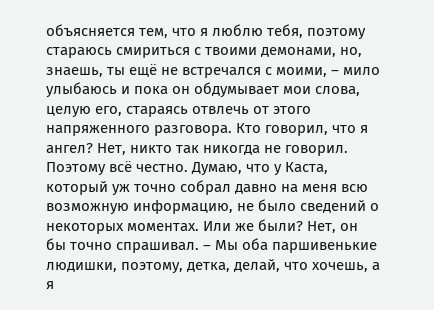объясняется тем, что я люблю тебя, поэтому стараюсь смириться с твоими демонами, но, знаешь, ты ещё не встречался с моими, – мило улыбаюсь и пока он обдумывает мои слова, целую его, стараясь отвлечь от этого напряженного разговора. Кто говорил, что я ангел? Нет, никто так никогда не говорил. Поэтому всё честно. Думаю, что у Каста, который уж точно собрал давно на меня всю возможную информацию, не было сведений о некоторых моментах. Или же были? Нет, он бы точно спрашивал. – Мы оба паршивенькие людишки, поэтому, детка, делай, что хочешь, а я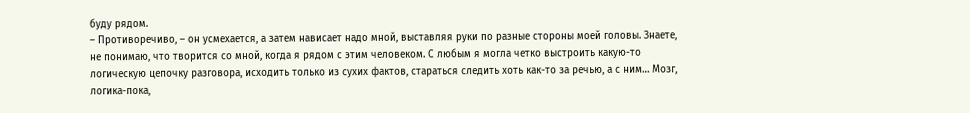буду рядом.
– Противоречиво, – он усмехается, а затем нависает надо мной, выставляя руки по разные стороны моей головы. Знаете, не понимаю, что творится со мной, когда я рядом с этим человеком. С любым я могла четко выстроить какую-то логическую цепочку разговора, исходить только из сухих фактов, стараться следить хоть как-то за речью, а с ним… Мозг, логика-пока,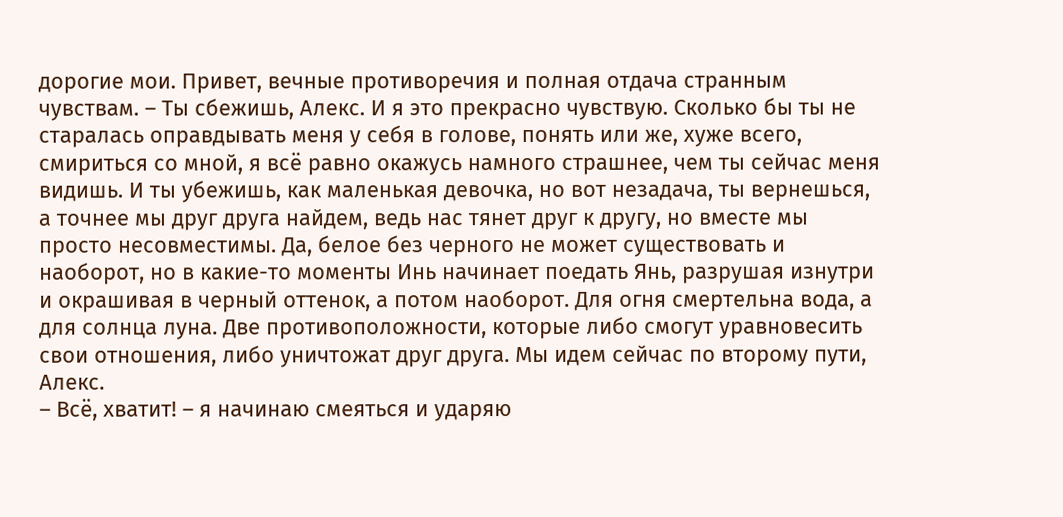дорогие мои. Привет, вечные противоречия и полная отдача странным чувствам. – Ты сбежишь, Алекс. И я это прекрасно чувствую. Сколько бы ты не старалась оправдывать меня у себя в голове, понять или же, хуже всего, смириться со мной, я всё равно окажусь намного страшнее, чем ты сейчас меня видишь. И ты убежишь, как маленькая девочка, но вот незадача, ты вернешься, а точнее мы друг друга найдем, ведь нас тянет друг к другу, но вместе мы просто несовместимы. Да, белое без черного не может существовать и наоборот, но в какие-то моменты Инь начинает поедать Янь, разрушая изнутри и окрашивая в черный оттенок, а потом наоборот. Для огня смертельна вода, а для солнца луна. Две противоположности, которые либо смогут уравновесить свои отношения, либо уничтожат друг друга. Мы идем сейчас по второму пути, Алекс.
– Всё, хватит! – я начинаю смеяться и ударяю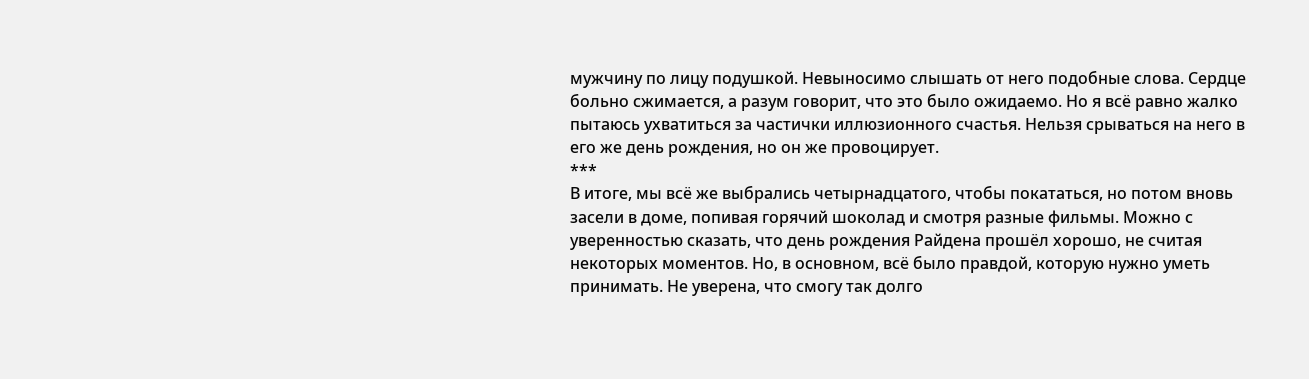мужчину по лицу подушкой. Невыносимо слышать от него подобные слова. Сердце больно сжимается, а разум говорит, что это было ожидаемо. Но я всё равно жалко пытаюсь ухватиться за частички иллюзионного счастья. Нельзя срываться на него в его же день рождения, но он же провоцирует.
***
В итоге, мы всё же выбрались четырнадцатого, чтобы покататься, но потом вновь засели в доме, попивая горячий шоколад и смотря разные фильмы. Можно с уверенностью сказать, что день рождения Райдена прошёл хорошо, не считая некоторых моментов. Но, в основном, всё было правдой, которую нужно уметь принимать. Не уверена, что смогу так долго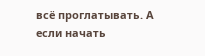всё проглатывать. А если начать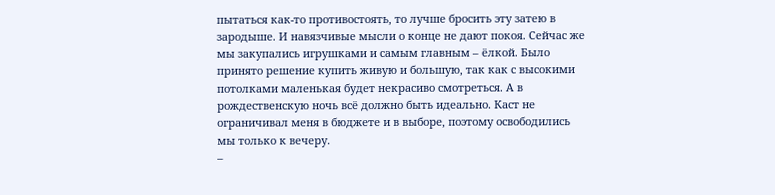пытаться как-то противостоять, то лучше бросить эту затею в зародыше. И навязчивые мысли о конце не дают покоя. Сейчас же мы закупались игрушками и самым главным – ёлкой. Было принято решение купить живую и большую, так как с высокими потолками маленькая будет некрасиво смотреться. А в рождественскую ночь всё должно быть идеально. Каст не ограничивал меня в бюджете и в выборе, поэтому освободились мы только к вечеру.
–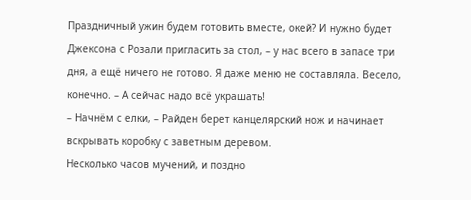Праздничный ужин будем готовить вместе, окей? И нужно будет Джексона с Розали пригласить за стол, – у нас всего в запасе три дня, а ещё ничего не готово. Я даже меню не составляла. Весело, конечно. – А сейчас надо всё украшать!
– Начнём с елки, – Райден берет канцелярский нож и начинает вскрывать коробку с заветным деревом.
Несколько часов мучений, и поздно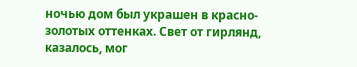ночью дом был украшен в красно-золотых оттенках. Свет от гирлянд, казалось, мог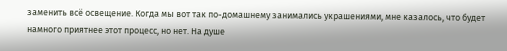заменить всё освещение. Когда мы вот так по-домашнему занимались украшениями, мне казалось, что будет намного приятнее этот процесс, но нет. На душе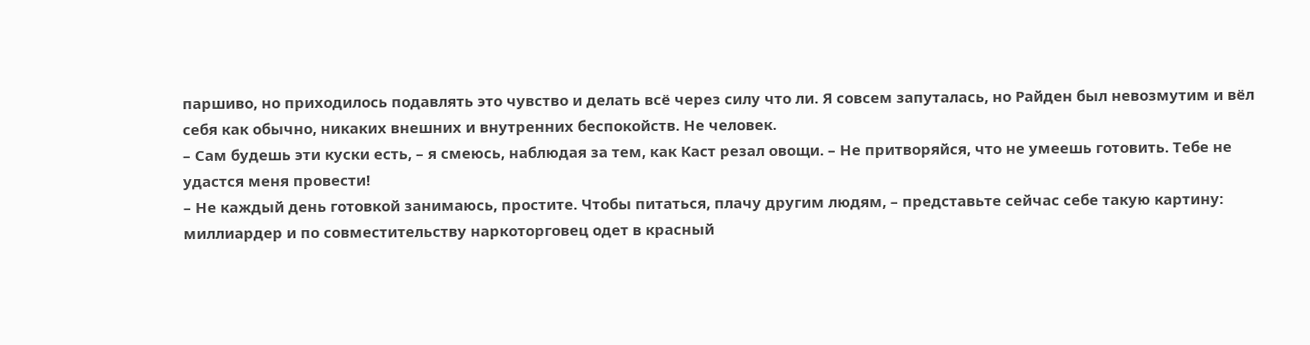паршиво, но приходилось подавлять это чувство и делать всё через силу что ли. Я совсем запуталась, но Райден был невозмутим и вёл себя как обычно, никаких внешних и внутренних беспокойств. Не человек.
– Сам будешь эти куски есть, – я смеюсь, наблюдая за тем, как Каст резал овощи. – Не притворяйся, что не умеешь готовить. Тебе не удастся меня провести!
– Не каждый день готовкой занимаюсь, простите. Чтобы питаться, плачу другим людям, – представьте сейчас себе такую картину: миллиардер и по совместительству наркоторговец одет в красный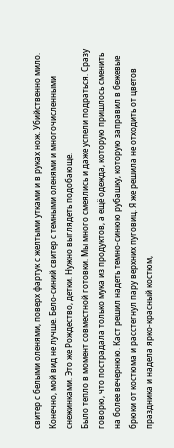свитер с белыми оленями, поверх фартук с желтыми утками и в руках нож. Убийственно мило. Конечно, мой вид не лучше. Бело-синий свитер с темными оленями и многочисленными снежинками. Это же Рождество, детки. Нужно выглядеть подобающе.
Было тепло в момент совместной готовки. Мы много смеялись и даже успели подраться. Сразу говорю, что пострадала только мука из продуктов, а ещё одежда, которую пришлось сменить на более вечернюю. Каст решил надеть темно-синюю рубашку, которую заправил в бежевые брюки от костюма и расстегнул пару верхних пуговиц. Я же решила не отходить от цветов праздника и надела ярко-красный костюм,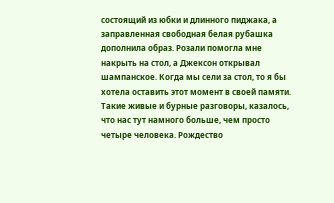состоящий из юбки и длинного пиджака, а заправленная свободная белая рубашка дополнила образ. Розали помогла мне накрыть на стол, а Джексон открывал шампанское. Когда мы сели за стол, то я бы хотела оставить этот момент в своей памяти. Такие живые и бурные разговоры, казалось, что нас тут намного больше, чем просто четыре человека. Рождество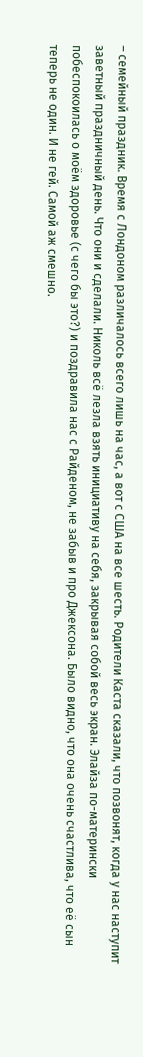– семейный праздник. Время с Лондоном различалось всего лишь на час, а вот с США на все шесть. Родители Каста сказали, что позвонят, когда у нас наступит заветный праздничный день. Что они и сделали. Николь всё лезла взять инициативу на себя, закрывая собой весь экран. Элайза по-матерински побеспокоилась о моём здоровье (с чего бы это?) и поздравила нас с Райденом, не забыв и про Джексона. Было видно, что она очень счастлива, что её сын теперь не один. И не гей. Самой аж смешно.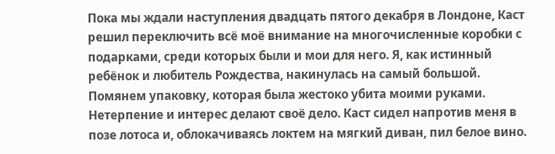Пока мы ждали наступления двадцать пятого декабря в Лондоне, Каст решил переключить всё моё внимание на многочисленные коробки с подарками, среди которых были и мои для него. Я, как истинный ребёнок и любитель Рождества, накинулась на самый большой. Помянем упаковку, которая была жестоко убита моими руками. Нетерпение и интерес делают своё дело. Каст сидел напротив меня в позе лотоса и, облокачиваясь локтем на мягкий диван, пил белое вино.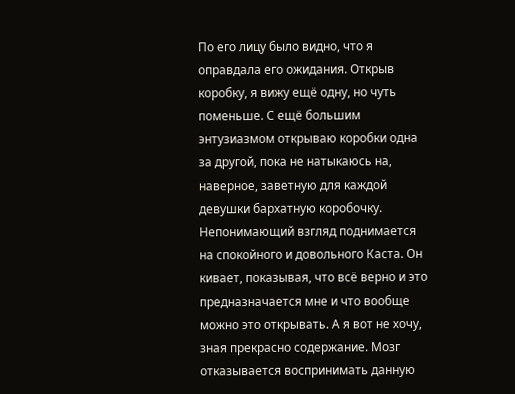По его лицу было видно, что я оправдала его ожидания. Открыв коробку, я вижу ещё одну, но чуть поменьше. С ещё большим энтузиазмом открываю коробки одна за другой, пока не натыкаюсь на, наверное, заветную для каждой девушки бархатную коробочку. Непонимающий взгляд поднимается на спокойного и довольного Каста. Он кивает, показывая, что всё верно и это предназначается мне и что вообще можно это открывать. А я вот не хочу, зная прекрасно содержание. Мозг отказывается воспринимать данную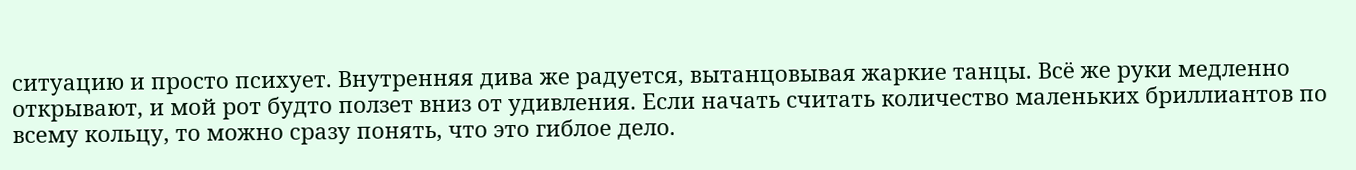ситуацию и просто психует. Внутренняя дива же радуется, вытанцовывая жаркие танцы. Всё же руки медленно открывают, и мой рот будто ползет вниз от удивления. Если начать считать количество маленьких бриллиантов по всему кольцу, то можно сразу понять, что это гиблое дело.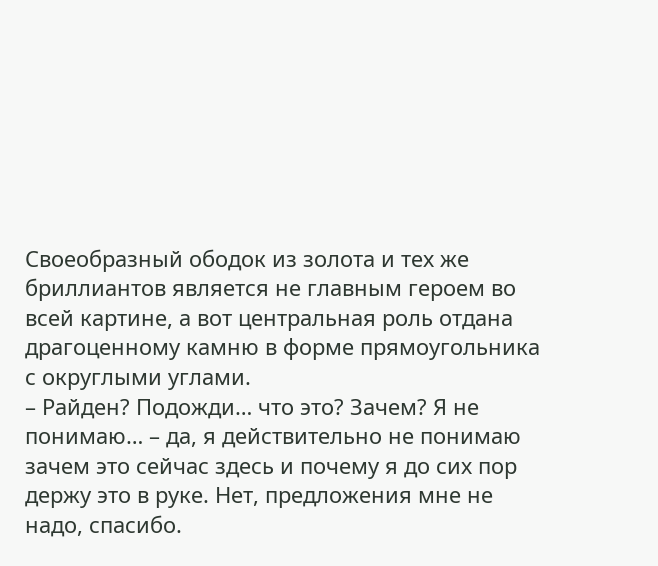Своеобразный ободок из золота и тех же бриллиантов является не главным героем во всей картине, а вот центральная роль отдана драгоценному камню в форме прямоугольника с округлыми углами.
– Райден? Подожди… что это? Зачем? Я не понимаю… – да, я действительно не понимаю зачем это сейчас здесь и почему я до сих пор держу это в руке. Нет, предложения мне не надо, спасибо.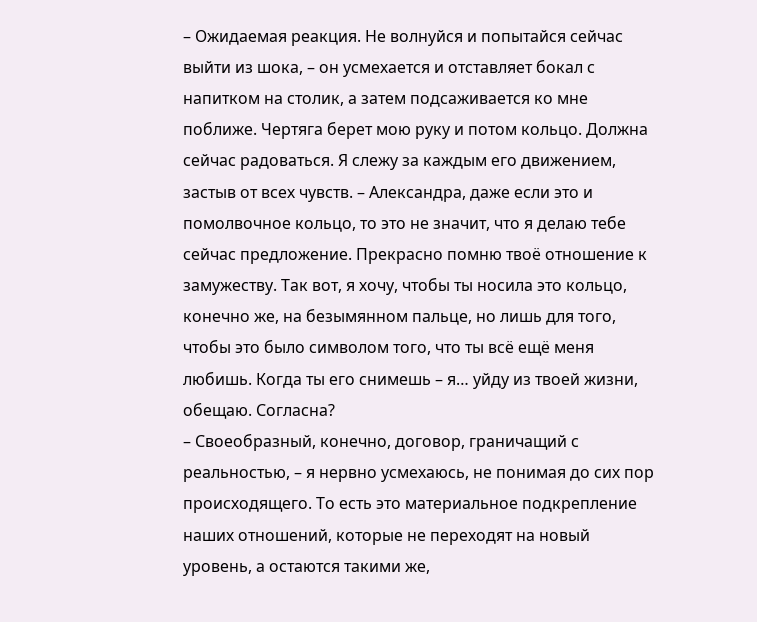– Ожидаемая реакция. Не волнуйся и попытайся сейчас выйти из шока, – он усмехается и отставляет бокал с напитком на столик, а затем подсаживается ко мне поближе. Чертяга берет мою руку и потом кольцо. Должна сейчас радоваться. Я слежу за каждым его движением, застыв от всех чувств. – Александра, даже если это и помолвочное кольцо, то это не значит, что я делаю тебе сейчас предложение. Прекрасно помню твоё отношение к замужеству. Так вот, я хочу, чтобы ты носила это кольцо, конечно же, на безымянном пальце, но лишь для того, чтобы это было символом того, что ты всё ещё меня любишь. Когда ты его снимешь – я… уйду из твоей жизни, обещаю. Согласна?
– Своеобразный, конечно, договор, граничащий с реальностью, – я нервно усмехаюсь, не понимая до сих пор происходящего. То есть это материальное подкрепление наших отношений, которые не переходят на новый уровень, а остаются такими же,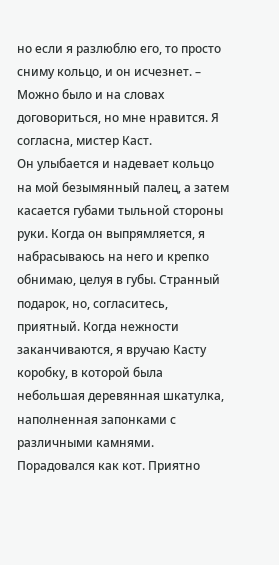но если я разлюблю его, то просто сниму кольцо, и он исчезнет. – Можно было и на словах договориться, но мне нравится. Я согласна, мистер Каст.
Он улыбается и надевает кольцо на мой безымянный палец, а затем касается губами тыльной стороны руки. Когда он выпрямляется, я набрасываюсь на него и крепко обнимаю, целуя в губы. Странный подарок, но, согласитесь, приятный. Когда нежности заканчиваются, я вручаю Касту коробку, в которой была небольшая деревянная шкатулка, наполненная запонками с различными камнями. Порадовался как кот. Приятно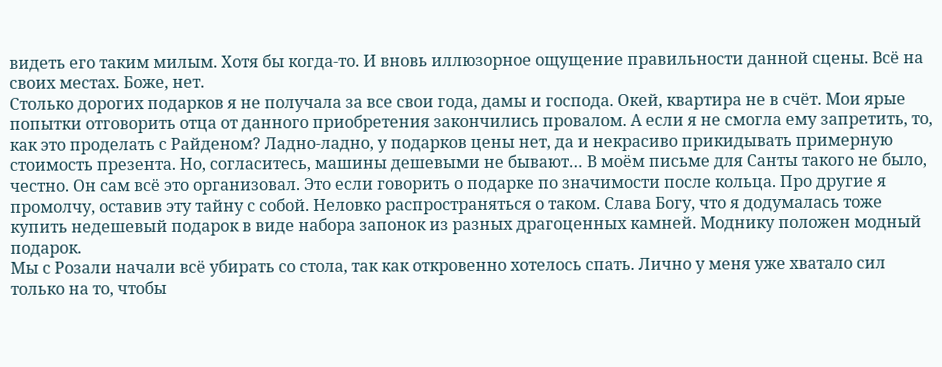видеть его таким милым. Хотя бы когда-то. И вновь иллюзорное ощущение правильности данной сцены. Всё на своих местах. Боже, нет.
Столько дорогих подарков я не получала за все свои года, дамы и господа. Окей, квартира не в счёт. Мои ярые попытки отговорить отца от данного приобретения закончились провалом. А если я не смогла ему запретить, то, как это проделать с Райденом? Ладно-ладно, у подарков цены нет, да и некрасиво прикидывать примерную стоимость презента. Но, согласитесь, машины дешевыми не бывают… В моём письме для Санты такого не было, честно. Он сам всё это организовал. Это если говорить о подарке по значимости после кольца. Про другие я промолчу, оставив эту тайну с собой. Неловко распространяться о таком. Слава Богу, что я додумалась тоже купить недешевый подарок в виде набора запонок из разных драгоценных камней. Моднику положен модный подарок.
Мы с Розали начали всё убирать со стола, так как откровенно хотелось спать. Лично у меня уже хватало сил только на то, чтобы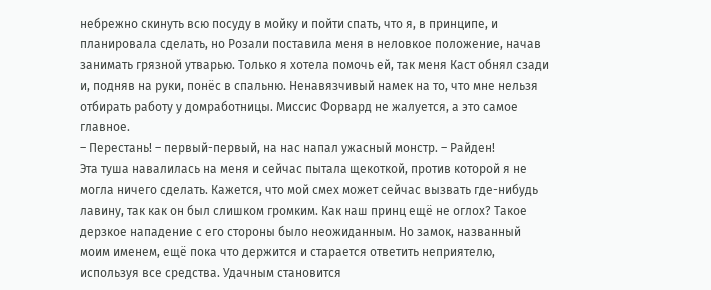небрежно скинуть всю посуду в мойку и пойти спать, что я, в принципе, и планировала сделать, но Розали поставила меня в неловкое положение, начав занимать грязной утварью. Только я хотела помочь ей, так меня Каст обнял сзади и, подняв на руки, понёс в спальню. Ненавязчивый намек на то, что мне нельзя отбирать работу у домработницы. Миссис Форвард не жалуется, а это самое главное.
– Перестань! – первый-первый, на нас напал ужасный монстр. – Райден!
Эта туша навалилась на меня и сейчас пытала щекоткой, против которой я не могла ничего сделать. Кажется, что мой смех может сейчас вызвать где-нибудь лавину, так как он был слишком громким. Как наш принц ещё не оглох? Такое дерзкое нападение с его стороны было неожиданным. Но замок, названный моим именем, ещё пока что держится и старается ответить неприятелю, используя все средства. Удачным становится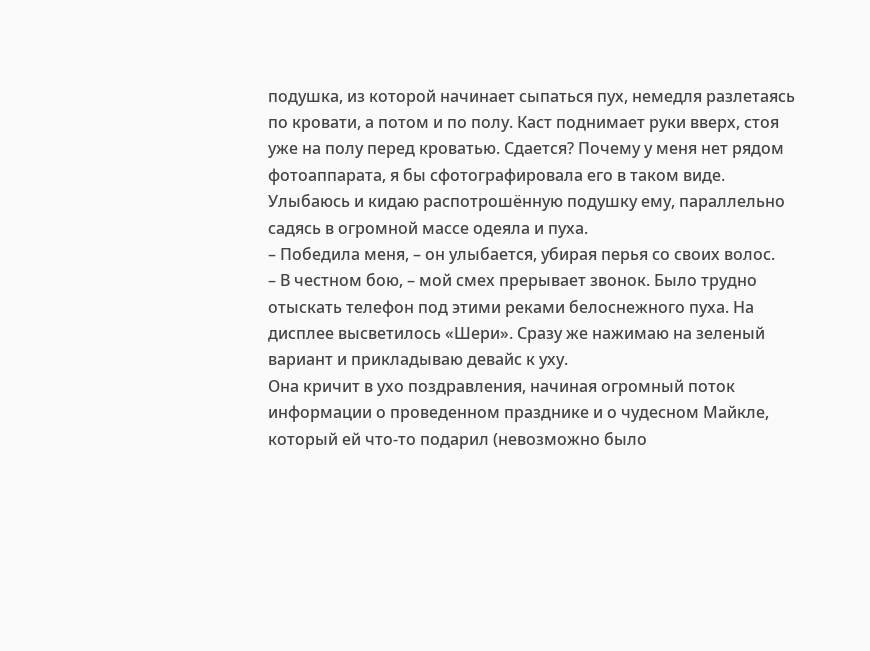подушка, из которой начинает сыпаться пух, немедля разлетаясь по кровати, а потом и по полу. Каст поднимает руки вверх, стоя уже на полу перед кроватью. Сдается? Почему у меня нет рядом фотоаппарата, я бы сфотографировала его в таком виде. Улыбаюсь и кидаю распотрошённую подушку ему, параллельно садясь в огромной массе одеяла и пуха.
– Победила меня, – он улыбается, убирая перья со своих волос.
– В честном бою, – мой смех прерывает звонок. Было трудно отыскать телефон под этими реками белоснежного пуха. На дисплее высветилось «Шери». Сразу же нажимаю на зеленый вариант и прикладываю девайс к уху.
Она кричит в ухо поздравления, начиная огромный поток информации о проведенном празднике и о чудесном Майкле, который ей что-то подарил (невозможно было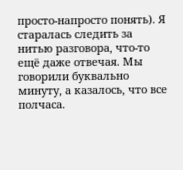просто-напросто понять). Я старалась следить за нитью разговора, что-то ещё даже отвечая. Мы говорили буквально минуту, а казалось, что все полчаса.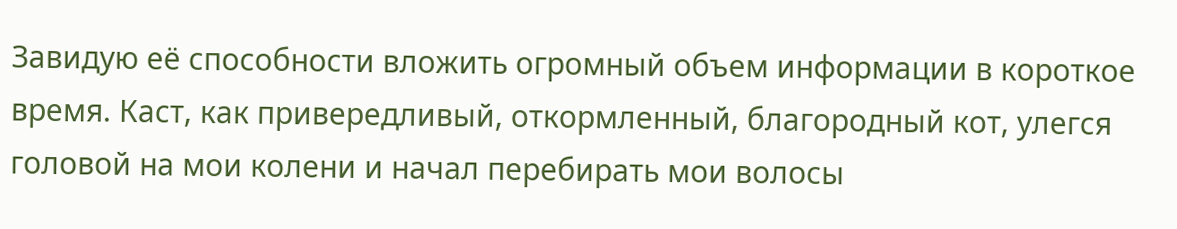Завидую её способности вложить огромный объем информации в короткое время. Каст, как привередливый, откормленный, благородный кот, улегся головой на мои колени и начал перебирать мои волосы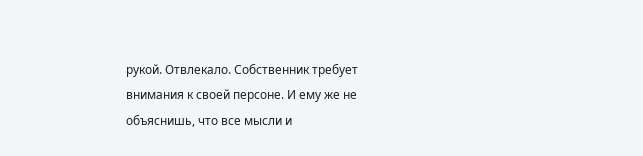рукой. Отвлекало. Собственник требует внимания к своей персоне. И ему же не объяснишь, что все мысли и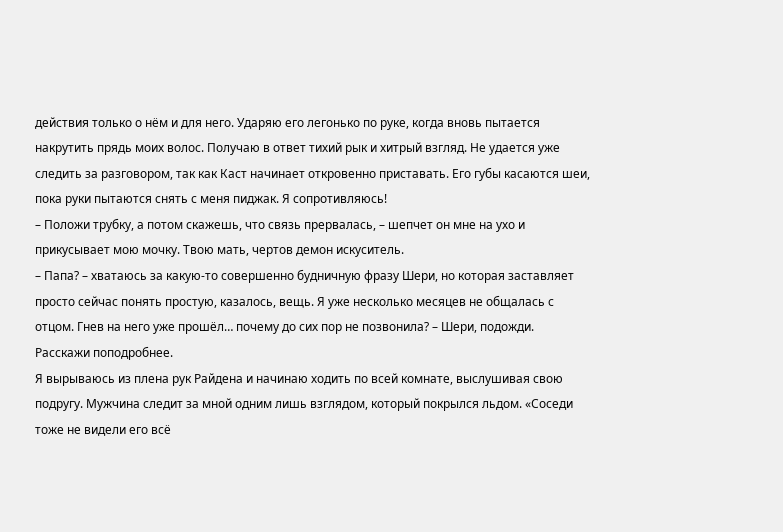действия только о нём и для него. Ударяю его легонько по руке, когда вновь пытается накрутить прядь моих волос. Получаю в ответ тихий рык и хитрый взгляд. Не удается уже следить за разговором, так как Каст начинает откровенно приставать. Его губы касаются шеи, пока руки пытаются снять с меня пиджак. Я сопротивляюсь!
– Положи трубку, а потом скажешь, что связь прервалась, – шепчет он мне на ухо и прикусывает мою мочку. Твою мать, чертов демон искуситель.
– Папа? – хватаюсь за какую-то совершенно будничную фразу Шери, но которая заставляет просто сейчас понять простую, казалось, вещь. Я уже несколько месяцев не общалась с отцом. Гнев на него уже прошёл… почему до сих пор не позвонила? – Шери, подожди. Расскажи поподробнее.
Я вырываюсь из плена рук Райдена и начинаю ходить по всей комнате, выслушивая свою подругу. Мужчина следит за мной одним лишь взглядом, который покрылся льдом. «Соседи тоже не видели его всё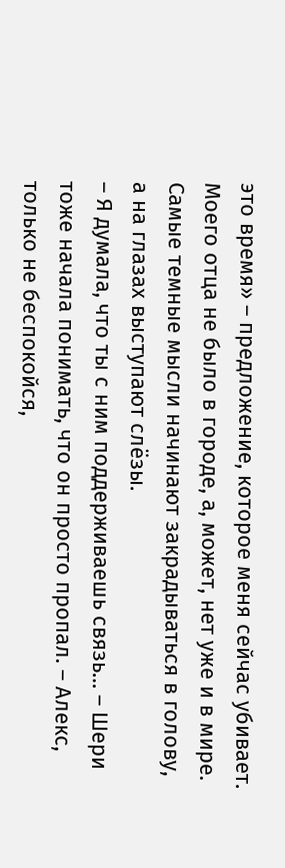это время» – предложение, которое меня сейчас убивает. Моего отца не было в городе, а, может, нет уже и в мире. Самые темные мысли начинают закрадываться в голову, а на глазах выступают слёзы.
– Я думала, что ты с ним поддерживаешь связь… – Шери тоже начала понимать, что он просто пропал. – Алекс, только не беспокойся,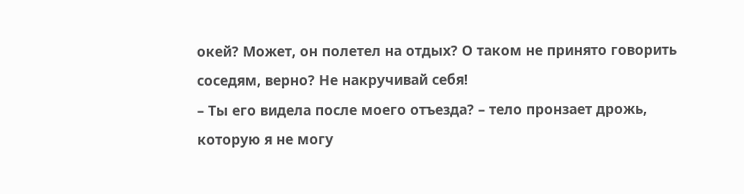окей? Может, он полетел на отдых? О таком не принято говорить соседям, верно? Не накручивай себя!
– Ты его видела после моего отъезда? – тело пронзает дрожь, которую я не могу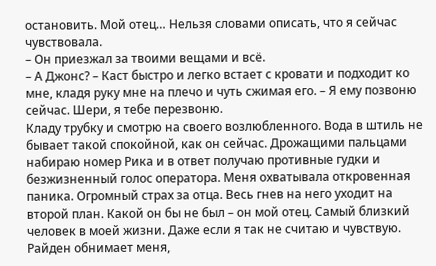остановить. Мой отец… Нельзя словами описать, что я сейчас чувствовала.
– Он приезжал за твоими вещами и всё.
– А Джонс? – Каст быстро и легко встает с кровати и подходит ко мне, кладя руку мне на плечо и чуть сжимая его. – Я ему позвоню сейчас. Шери, я тебе перезвоню.
Кладу трубку и смотрю на своего возлюбленного. Вода в штиль не бывает такой спокойной, как он сейчас. Дрожащими пальцами набираю номер Рика и в ответ получаю противные гудки и безжизненный голос оператора. Меня охватывала откровенная паника. Огромный страх за отца. Весь гнев на него уходит на второй план. Какой он бы не был – он мой отец. Самый близкий человек в моей жизни. Даже если я так не считаю и чувствую. Райден обнимает меня,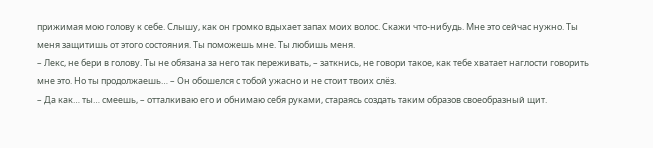прижимая мою голову к себе. Слышу, как он громко вдыхает запах моих волос. Скажи что-нибудь. Мне это сейчас нужно. Ты меня защитишь от этого состояния. Ты поможешь мне. Ты любишь меня.
– Лекс, не бери в голову. Ты не обязана за него так переживать, – заткнись, не говори такое, как тебе хватает наглости говорить мне это. Но ты продолжаешь… – Он обошелся с тобой ужасно и не стоит твоих слёз.
– Да как… ты… смеешь, – отталкиваю его и обнимаю себя руками, стараясь создать таким образов своеобразный щит.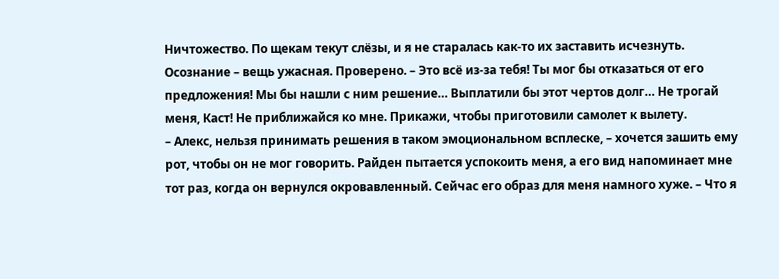Ничтожество. По щекам текут слёзы, и я не старалась как-то их заставить исчезнуть. Осознание – вещь ужасная. Проверено. – Это всё из-за тебя! Ты мог бы отказаться от его предложения! Мы бы нашли с ним решение… Выплатили бы этот чертов долг… Не трогай меня, Каст! Не приближайся ко мне. Прикажи, чтобы приготовили самолет к вылету.
– Алекс, нельзя принимать решения в таком эмоциональном всплеске, – хочется зашить ему рот, чтобы он не мог говорить. Райден пытается успокоить меня, а его вид напоминает мне тот раз, когда он вернулся окровавленный. Сейчас его образ для меня намного хуже. – Что я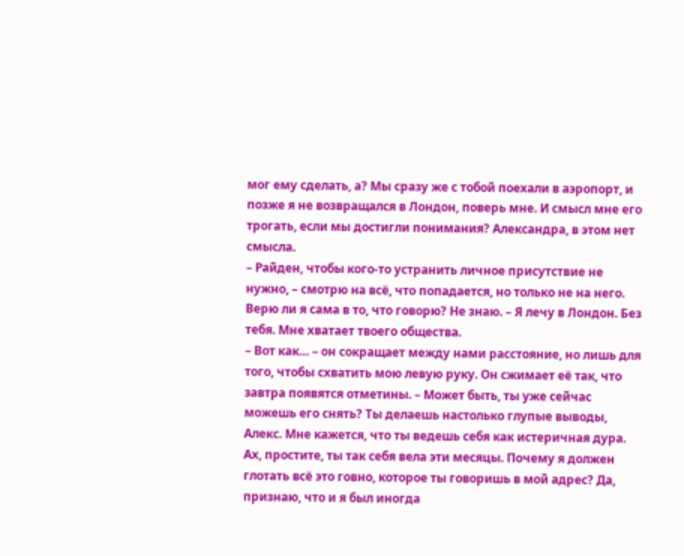мог ему сделать, а? Мы сразу же с тобой поехали в аэропорт, и позже я не возвращался в Лондон, поверь мне. И смысл мне его трогать, если мы достигли понимания? Александра, в этом нет смысла.
– Райден, чтобы кого-то устранить личное присутствие не нужно, – смотрю на всё, что попадается, но только не на него. Верю ли я сама в то, что говорю? Не знаю. – Я лечу в Лондон. Без тебя. Мне хватает твоего общества.
– Вот как… – он сокращает между нами расстояние, но лишь для того, чтобы схватить мою левую руку. Он сжимает её так, что завтра появятся отметины. – Может быть, ты уже сейчас можешь его снять? Ты делаешь настолько глупые выводы, Алекс. Мне кажется, что ты ведешь себя как истеричная дура. Ах, простите, ты так себя вела эти месяцы. Почему я должен глотать всё это говно, которое ты говоришь в мой адрес? Да, признаю, что и я был иногда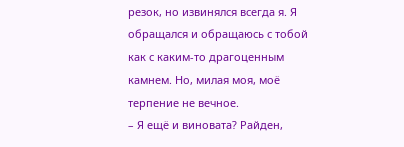резок, но извинялся всегда я. Я обращался и обращаюсь с тобой как с каким-то драгоценным камнем. Но, милая моя, моё терпение не вечное.
– Я ещё и виновата? Райден,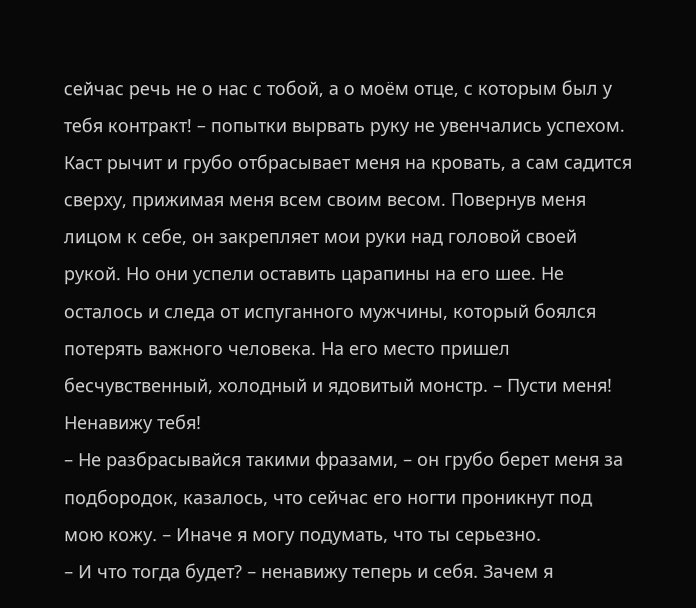сейчас речь не о нас с тобой, а о моём отце, с которым был у тебя контракт! – попытки вырвать руку не увенчались успехом. Каст рычит и грубо отбрасывает меня на кровать, а сам садится сверху, прижимая меня всем своим весом. Повернув меня лицом к себе, он закрепляет мои руки над головой своей рукой. Но они успели оставить царапины на его шее. Не осталось и следа от испуганного мужчины, который боялся потерять важного человека. На его место пришел бесчувственный, холодный и ядовитый монстр. – Пусти меня! Ненавижу тебя!
– Не разбрасывайся такими фразами, – он грубо берет меня за подбородок, казалось, что сейчас его ногти проникнут под мою кожу. – Иначе я могу подумать, что ты серьезно.
– И что тогда будет? – ненавижу теперь и себя. Зачем я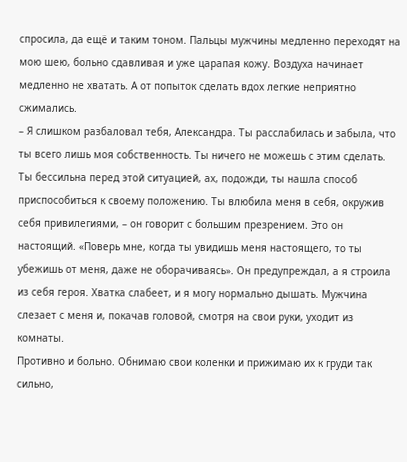спросила, да ещё и таким тоном. Пальцы мужчины медленно переходят на мою шею, больно сдавливая и уже царапая кожу. Воздуха начинает медленно не хватать. А от попыток сделать вдох легкие неприятно сжимались.
– Я слишком разбаловал тебя, Александра. Ты расслабилась и забыла, что ты всего лишь моя собственность. Ты ничего не можешь с этим сделать. Ты бессильна перед этой ситуацией, ах, подожди, ты нашла способ приспособиться к своему положению. Ты влюбила меня в себя, окружив себя привилегиями, – он говорит с большим презрением. Это он настоящий. «Поверь мне, когда ты увидишь меня настоящего, то ты убежишь от меня, даже не оборачиваясь». Он предупреждал, а я строила из себя героя. Хватка слабеет, и я могу нормально дышать. Мужчина слезает с меня и, покачав головой, смотря на свои руки, уходит из комнаты.
Противно и больно. Обнимаю свои коленки и прижимаю их к груди так сильно,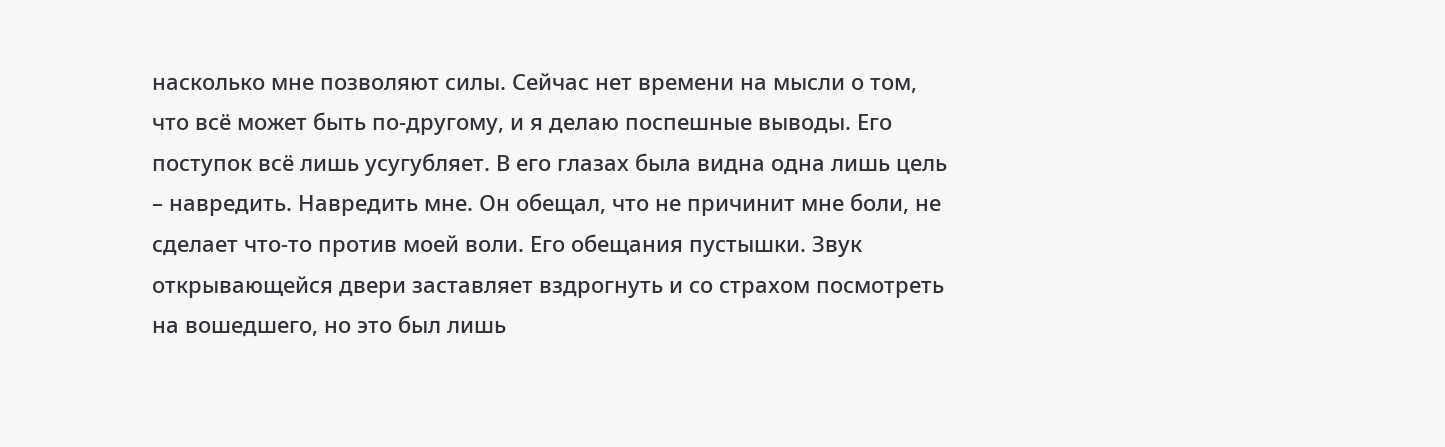насколько мне позволяют силы. Сейчас нет времени на мысли о том, что всё может быть по-другому, и я делаю поспешные выводы. Его поступок всё лишь усугубляет. В его глазах была видна одна лишь цель – навредить. Навредить мне. Он обещал, что не причинит мне боли, не сделает что-то против моей воли. Его обещания пустышки. Звук открывающейся двери заставляет вздрогнуть и со страхом посмотреть на вошедшего, но это был лишь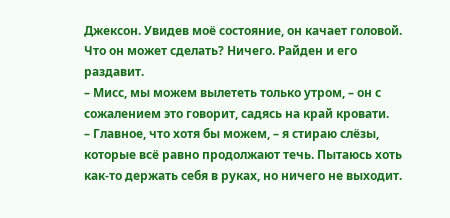Джексон. Увидев моё состояние, он качает головой. Что он может сделать? Ничего. Райден и его раздавит.
– Мисс, мы можем вылететь только утром, – он с сожалением это говорит, садясь на край кровати.
– Главное, что хотя бы можем, – я стираю слёзы, которые всё равно продолжают течь. Пытаюсь хоть как-то держать себя в руках, но ничего не выходит.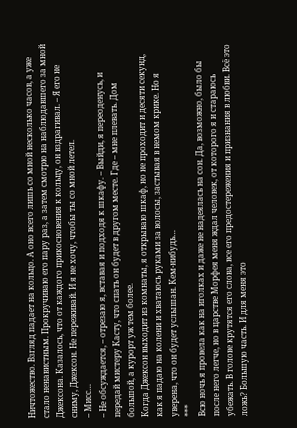Ничтожество. Взгляд падает на кольцо. А оно всего лишь со мной несколько часов, а уже стало ненавистным. Прокручиваю его пару раз, а затем смотрю на наблюдавшего за мной Джексона. Казалось, что от каждого прикосновения к кольцу, он вздрагивал. – Я его не сниму, Джексон. Не переживай. И я не хочу, чтобы ты со мной летел.
– Мисс…
– Не обсуждается, – отрезаю я, вставая и подходя к шкафу. – Выйди, я переоденусь, и передай мистеру Касту, что спать он будет в другом месте. Где – мне плевать. Дом большой, а курорт уж тем более.
Когда Джексон выходит из комнаты, я открываю шкаф, но не проходит и десяти секунд, как я падаю на колени и хватаюсь руками за волосы, застывая в немом крике. Но я уверена, что он будет услышан. Кем-нибудь…
***
Всю ночь я провела как на иголках и даже не надеялась на сон. Да, возможно, было бы после него легче, но в царстве Морфея меня ждал человек, от которого я и стараюсь убежать. В голове крутятся его слова, все его предостережения и признания в любви. Всё это ложь? Большую часть. И для меня это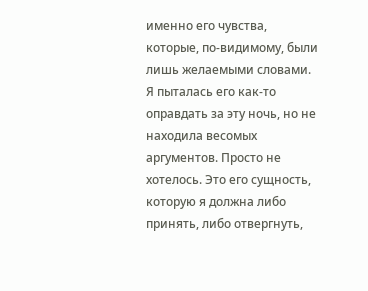именно его чувства, которые, по-видимому, были лишь желаемыми словами. Я пыталась его как-то оправдать за эту ночь, но не находила весомых аргументов. Просто не хотелось. Это его сущность, которую я должна либо принять, либо отвергнуть,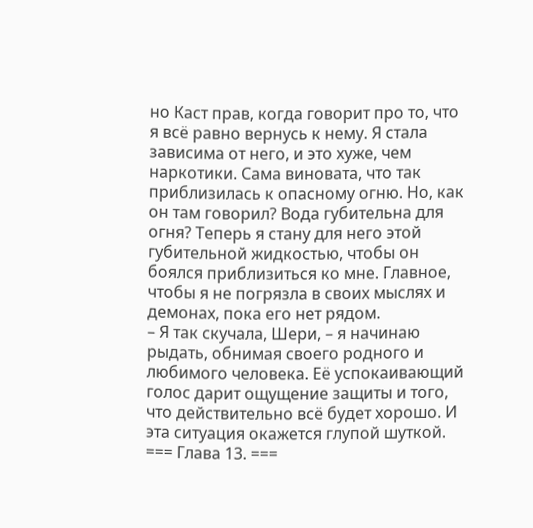но Каст прав, когда говорит про то, что я всё равно вернусь к нему. Я стала зависима от него, и это хуже, чем наркотики. Сама виновата, что так приблизилась к опасному огню. Но, как он там говорил? Вода губительна для огня? Теперь я стану для него этой губительной жидкостью, чтобы он боялся приблизиться ко мне. Главное, чтобы я не погрязла в своих мыслях и демонах, пока его нет рядом.
– Я так скучала, Шери, – я начинаю рыдать, обнимая своего родного и любимого человека. Её успокаивающий голос дарит ощущение защиты и того, что действительно всё будет хорошо. И эта ситуация окажется глупой шуткой.
=== Глава 13. ===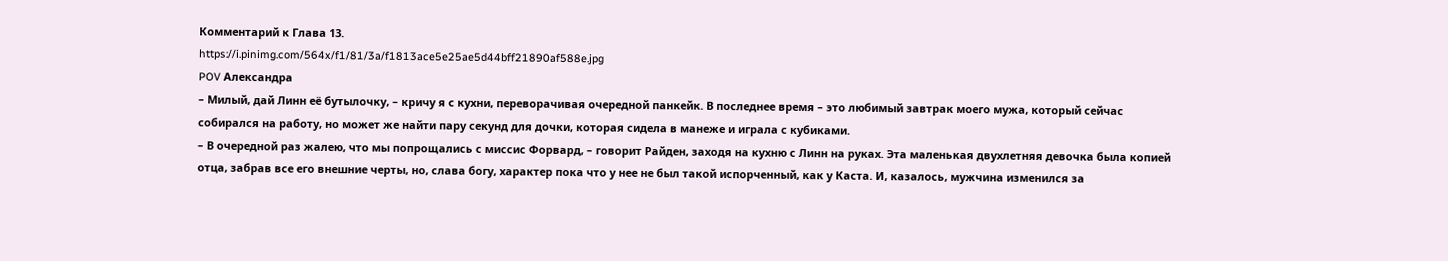Комментарий к Глава 13.
https://i.pinimg.com/564x/f1/81/3a/f1813ace5e25ae5d44bff21890af588e.jpg
POV Александра
– Милый, дай Линн её бутылочку, – кричу я с кухни, переворачивая очередной панкейк. В последнее время – это любимый завтрак моего мужа, который сейчас собирался на работу, но может же найти пару секунд для дочки, которая сидела в манеже и играла с кубиками.
– В очередной раз жалею, что мы попрощались с миссис Форвард, – говорит Райден, заходя на кухню с Линн на руках. Эта маленькая двухлетняя девочка была копией отца, забрав все его внешние черты, но, слава богу, характер пока что у нее не был такой испорченный, как у Каста. И, казалось, мужчина изменился за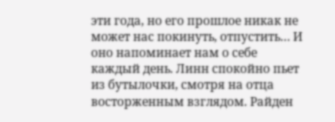эти года, но его прошлое никак не может нас покинуть, отпустить… И оно напоминает нам о себе каждый день. Линн спокойно пьет из бутылочки, смотря на отца восторженным взглядом. Райден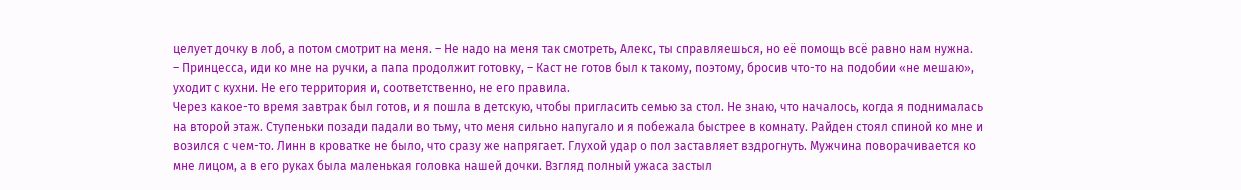целует дочку в лоб, а потом смотрит на меня. – Не надо на меня так смотреть, Алекс, ты справляешься, но её помощь всё равно нам нужна.
– Принцесса, иди ко мне на ручки, а папа продолжит готовку, – Каст не готов был к такому, поэтому, бросив что-то на подобии «не мешаю», уходит с кухни. Не его территория и, соответственно, не его правила.
Через какое-то время завтрак был готов, и я пошла в детскую, чтобы пригласить семью за стол. Не знаю, что началось, когда я поднималась на второй этаж. Ступеньки позади падали во тьму, что меня сильно напугало и я побежала быстрее в комнату. Райден стоял спиной ко мне и возился с чем-то. Линн в кроватке не было, что сразу же напрягает. Глухой удар о пол заставляет вздрогнуть. Мужчина поворачивается ко мне лицом, а в его руках была маленькая головка нашей дочки. Взгляд полный ужаса застыл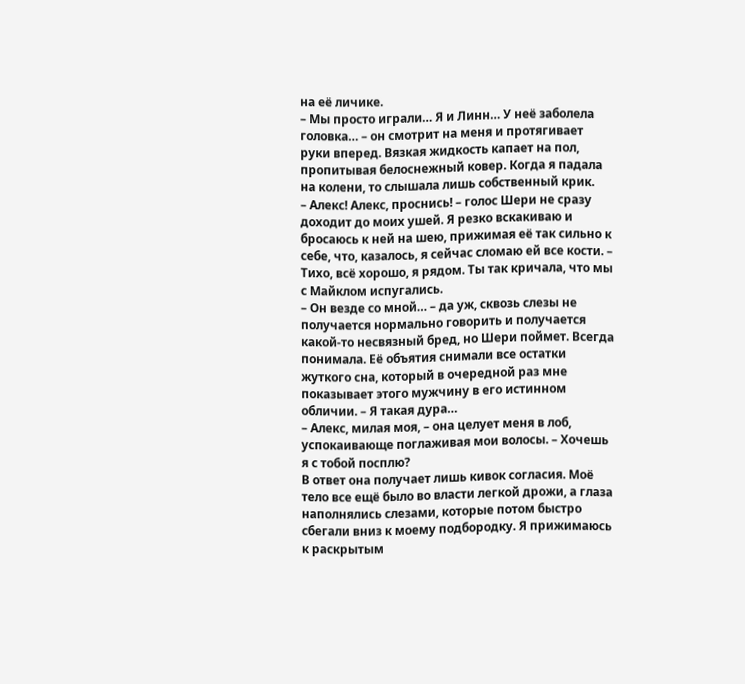на её личике.
– Мы просто играли… Я и Линн… У неё заболела головка… – он смотрит на меня и протягивает руки вперед. Вязкая жидкость капает на пол, пропитывая белоснежный ковер. Когда я падала на колени, то слышала лишь собственный крик.
– Алекс! Алекс, проснись! – голос Шери не сразу доходит до моих ушей. Я резко вскакиваю и бросаюсь к ней на шею, прижимая её так сильно к себе, что, казалось, я сейчас сломаю ей все кости. – Тихо, всё хорошо, я рядом. Ты так кричала, что мы с Майклом испугались.
– Он везде со мной… – да уж, сквозь слезы не получается нормально говорить и получается какой-то несвязный бред, но Шери поймет. Всегда понимала. Её объятия снимали все остатки жуткого сна, который в очередной раз мне показывает этого мужчину в его истинном обличии. – Я такая дура…
– Алекс, милая моя, – она целует меня в лоб, успокаивающе поглаживая мои волосы. – Хочешь я с тобой посплю?
В ответ она получает лишь кивок согласия. Моё тело все ещё было во власти легкой дрожи, а глаза наполнялись слезами, которые потом быстро сбегали вниз к моему подбородку. Я прижимаюсь к раскрытым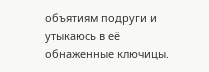объятиям подруги и утыкаюсь в её обнаженные ключицы.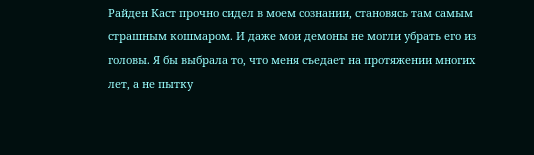Райден Каст прочно сидел в моем сознании, становясь там самым страшным кошмаром. И даже мои демоны не могли убрать его из головы. Я бы выбрала то, что меня съедает на протяжении многих лет, а не пытку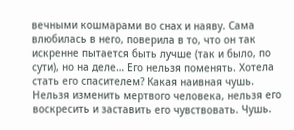вечными кошмарами во снах и наяву. Сама влюбилась в него, поверила в то, что он так искренне пытается быть лучше (так и было, по сути), но на деле… Его нельзя поменять. Хотела стать его спасителем? Какая наивная чушь. Нельзя изменить мертвого человека, нельзя его воскресить и заставить его чувствовать. Чушь.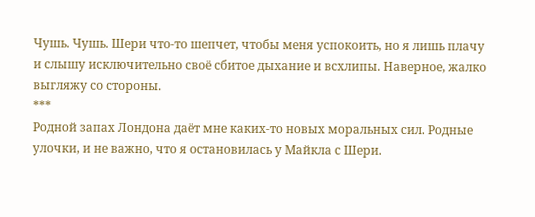Чушь. Чушь. Шери что-то шепчет, чтобы меня успокоить, но я лишь плачу и слышу исключительно своё сбитое дыхание и всхлипы. Наверное, жалко выгляжу со стороны.
***
Родной запах Лондона даёт мне каких-то новых моральных сил. Родные улочки, и не важно, что я остановилась у Майкла с Шери.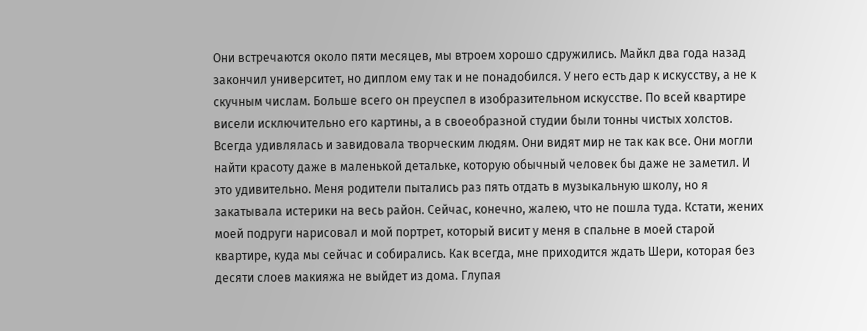Они встречаются около пяти месяцев, мы втроем хорошо сдружились. Майкл два года назад закончил университет, но диплом ему так и не понадобился. У него есть дар к искусству, а не к скучным числам. Больше всего он преуспел в изобразительном искусстве. По всей квартире висели исключительно его картины, а в своеобразной студии были тонны чистых холстов. Всегда удивлялась и завидовала творческим людям. Они видят мир не так как все. Они могли найти красоту даже в маленькой детальке, которую обычный человек бы даже не заметил. И это удивительно. Меня родители пытались раз пять отдать в музыкальную школу, но я закатывала истерики на весь район. Сейчас, конечно, жалею, что не пошла туда. Кстати, жених моей подруги нарисовал и мой портрет, который висит у меня в спальне в моей старой квартире, куда мы сейчас и собирались. Как всегда, мне приходится ждать Шери, которая без десяти слоев макияжа не выйдет из дома. Глупая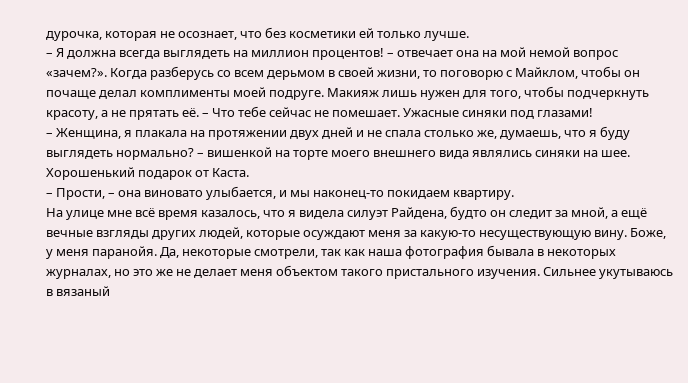дурочка, которая не осознает, что без косметики ей только лучше.
– Я должна всегда выглядеть на миллион процентов! – отвечает она на мой немой вопрос «зачем?». Когда разберусь со всем дерьмом в своей жизни, то поговорю с Майклом, чтобы он почаще делал комплименты моей подруге. Макияж лишь нужен для того, чтобы подчеркнуть красоту, а не прятать её. – Что тебе сейчас не помешает. Ужасные синяки под глазами!
– Женщина, я плакала на протяжении двух дней и не спала столько же, думаешь, что я буду выглядеть нормально? – вишенкой на торте моего внешнего вида являлись синяки на шее. Хорошенький подарок от Каста.
– Прости, – она виновато улыбается, и мы наконец-то покидаем квартиру.
На улице мне всё время казалось, что я видела силуэт Райдена, будто он следит за мной, а ещё вечные взгляды других людей, которые осуждают меня за какую-то несуществующую вину. Боже, у меня паранойя. Да, некоторые смотрели, так как наша фотография бывала в некоторых журналах, но это же не делает меня объектом такого пристального изучения. Сильнее укутываюсь в вязаный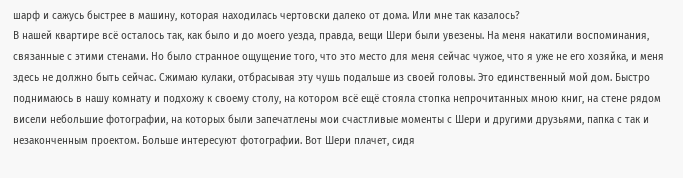шарф и сажусь быстрее в машину, которая находилась чертовски далеко от дома. Или мне так казалось?
В нашей квартире всё осталось так, как было и до моего уезда, правда, вещи Шери были увезены. На меня накатили воспоминания, связанные с этими стенами. Но было странное ощущение того, что это место для меня сейчас чужое, что я уже не его хозяйка, и меня здесь не должно быть сейчас. Сжимаю кулаки, отбрасывая эту чушь подальше из своей головы. Это единственный мой дом. Быстро поднимаюсь в нашу комнату и подхожу к своему столу, на котором всё ещё стояла стопка непрочитанных мною книг, на стене рядом висели небольшие фотографии, на которых были запечатлены мои счастливые моменты с Шери и другими друзьями, папка с так и незаконченным проектом. Больше интересуют фотографии. Вот Шери плачет, сидя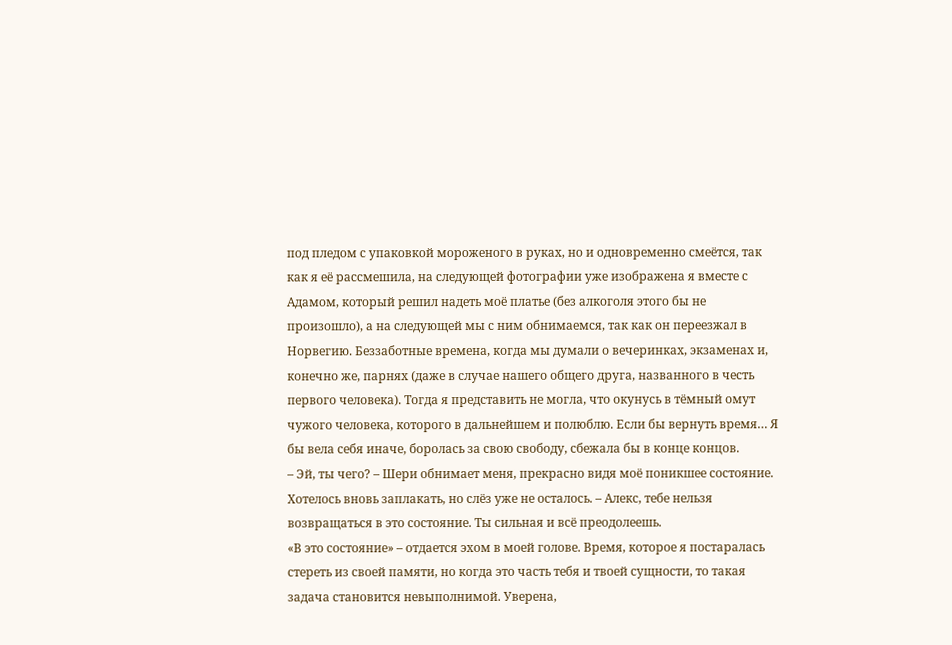под пледом с упаковкой мороженого в руках, но и одновременно смеётся, так как я её рассмешила, на следующей фотографии уже изображена я вместе с Адамом, который решил надеть моё платье (без алкоголя этого бы не произошло), а на следующей мы с ним обнимаемся, так как он переезжал в Норвегию. Беззаботные времена, когда мы думали о вечеринках, экзаменах и, конечно же, парнях (даже в случае нашего общего друга, названного в честь первого человека). Тогда я представить не могла, что окунусь в тёмный омут чужого человека, которого в дальнейшем и полюблю. Если бы вернуть время… Я бы вела себя иначе, боролась за свою свободу, сбежала бы в конце концов.
– Эй, ты чего? – Шери обнимает меня, прекрасно видя моё поникшее состояние. Хотелось вновь заплакать, но слёз уже не осталось. – Алекс, тебе нельзя возвращаться в это состояние. Ты сильная и всё преодолеешь.
«В это состояние» – отдается эхом в моей голове. Время, которое я постаралась стереть из своей памяти, но когда это часть тебя и твоей сущности, то такая задача становится невыполнимой. Уверена,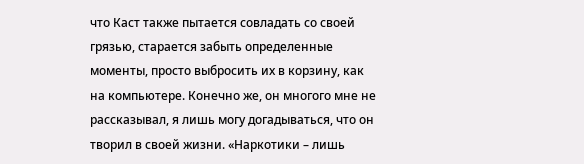что Каст также пытается совладать со своей грязью, старается забыть определенные моменты, просто выбросить их в корзину, как на компьютере. Конечно же, он многого мне не рассказывал, я лишь могу догадываться, что он творил в своей жизни. «Наркотики – лишь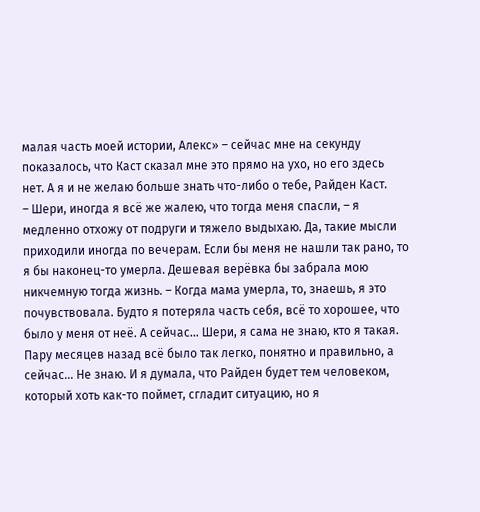малая часть моей истории, Алекс» – сейчас мне на секунду показалось, что Каст сказал мне это прямо на ухо, но его здесь нет. А я и не желаю больше знать что-либо о тебе, Райден Каст.
– Шери, иногда я всё же жалею, что тогда меня спасли, – я медленно отхожу от подруги и тяжело выдыхаю. Да, такие мысли приходили иногда по вечерам. Если бы меня не нашли так рано, то я бы наконец-то умерла. Дешевая верёвка бы забрала мою никчемную тогда жизнь. – Когда мама умерла, то, знаешь, я это почувствовала. Будто я потеряла часть себя, всё то хорошее, что было у меня от неё. А сейчас… Шери, я сама не знаю, кто я такая. Пару месяцев назад всё было так легко, понятно и правильно, а сейчас… Не знаю. И я думала, что Райден будет тем человеком, который хоть как-то поймет, сгладит ситуацию, но я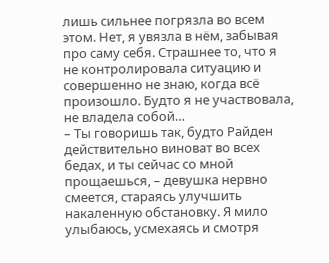лишь сильнее погрязла во всем этом. Нет, я увязла в нём, забывая про саму себя. Страшнее то, что я не контролировала ситуацию и совершенно не знаю, когда всё произошло. Будто я не участвовала, не владела собой…
– Ты говоришь так, будто Райден действительно виноват во всех бедах, и ты сейчас со мной прощаешься, – девушка нервно смеется, стараясь улучшить накаленную обстановку. Я мило улыбаюсь, усмехаясь и смотря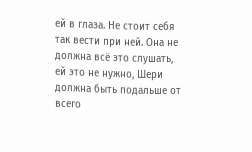ей в глаза. Не стоит себя так вести при ней. Она не должна всё это слушать, ей это не нужно, Шери должна быть подальше от всего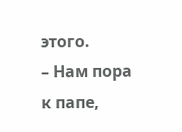этого.
– Нам пора к папе,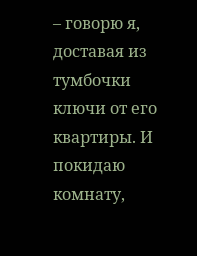– говорю я, доставая из тумбочки ключи от его квартиры. И покидаю комнату,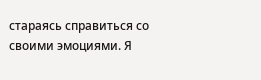стараясь справиться со своими эмоциями. Я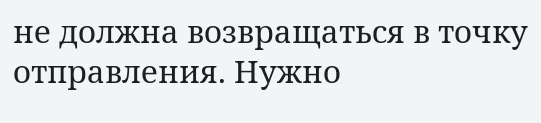не должна возвращаться в точку отправления. Нужно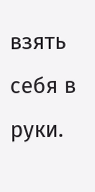взять себя в руки.